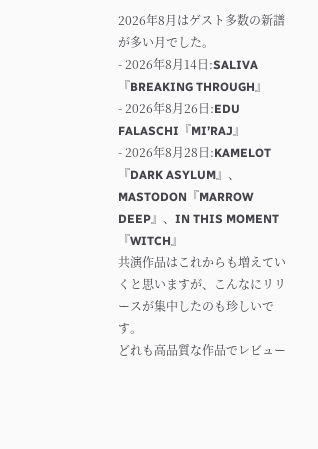2026年8月はゲスト多数の新譜が多い月でした。
- 2026年8月14日:SALIVA『BREAKING THROUGH』
- 2026年8月26日:EDU FALASCHI『MI’RAJ』
- 2026年8月28日:KAMELOT『DARK ASYLUM』、MASTODON『MARROW DEEP』、IN THIS MOMENT『WITCH』
共演作品はこれからも増えていくと思いますが、こんなにリリースが集中したのも珍しいです。
どれも高品質な作品でレビュー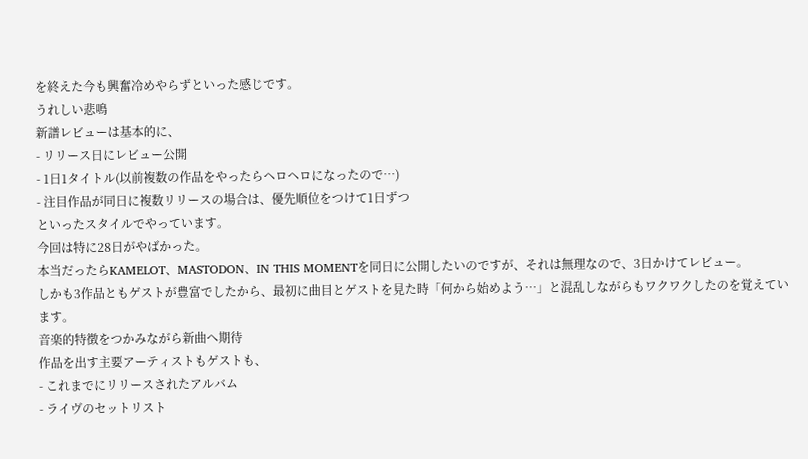を終えた今も興奮冷めやらずといった感じです。
うれしい悲鳴
新譜レビューは基本的に、
- リリース日にレビュー公開
- 1日1タイトル(以前複数の作品をやったらヘロヘロになったので…)
- 注目作品が同日に複数リリースの場合は、優先順位をつけて1日ずつ
といったスタイルでやっています。
今回は特に28日がやばかった。
本当だったらKAMELOT、MASTODON、IN THIS MOMENTを同日に公開したいのですが、それは無理なので、3日かけてレビュー。
しかも3作品ともゲストが豊富でしたから、最初に曲目とゲストを見た時「何から始めよう…」と混乱しながらもワクワクしたのを覚えています。
音楽的特徴をつかみながら新曲へ期待
作品を出す主要アーティストもゲストも、
- これまでにリリースされたアルバム
- ライヴのセットリスト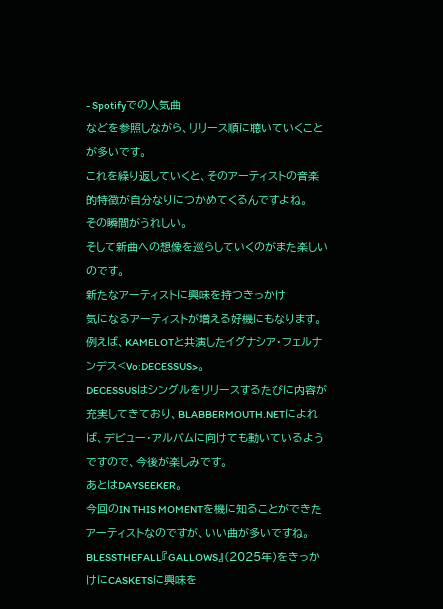- Spotifyでの人気曲
などを参照しながら、リリース順に聴いていくことが多いです。
これを繰り返していくと、そのアーティストの音楽的特徴が自分なりにつかめてくるんですよね。
その瞬間がうれしい。
そして新曲への想像を巡らしていくのがまた楽しいのです。
新たなアーティストに興味を持つきっかけ
気になるアーティストが増える好機にもなります。
例えば、KAMELOTと共演したイグナシア・フェルナンデス<Vo:DECESSUS>。
DECESSUSはシングルをリリースするたびに内容が充実してきており、BLABBERMOUTH.NETによれば、デビュー・アルバムに向けても動いているようですので、今後が楽しみです。
あとはDAYSEEKER。
今回のIN THIS MOMENTを機に知ることができたアーティストなのですが、いい曲が多いですね。
BLESSTHEFALL『GALLOWS』(2025年)をきっかけにCASKETSに興味を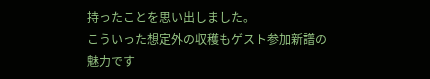持ったことを思い出しました。
こういった想定外の収穫もゲスト参加新譜の魅力です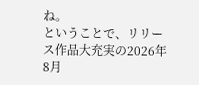ね。
ということで、リリース作品大充実の2026年8月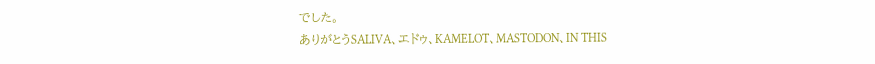でした。
ありがとうSALIVA、エドゥ、KAMELOT、MASTODON、IN THIS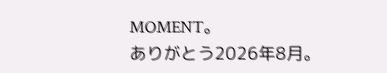MOMENT。
ありがとう2026年8月。